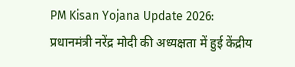PM Kisan Yojana Update 2026: प्रधानमंत्री नरेंद्र मोदी की अध्यक्षता में हुई केंद्रीय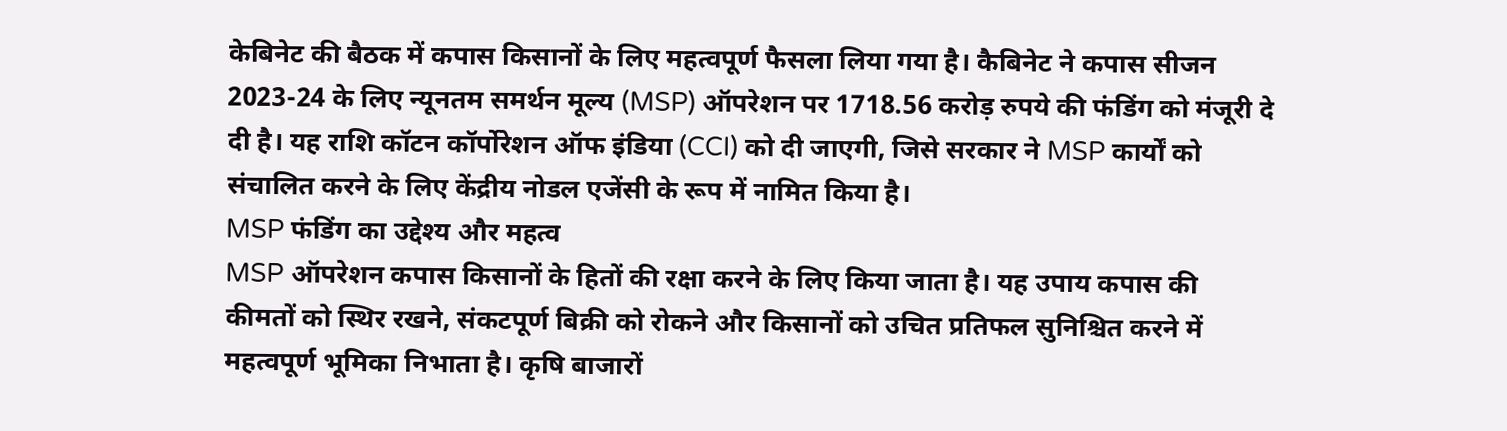केबिनेट की बैठक में कपास किसानों के लिए महत्वपूर्ण फैसला लिया गया है। कैबिनेट ने कपास सीजन 2023-24 के लिए न्यूनतम समर्थन मूल्य (MSP) ऑपरेशन पर 1718.56 करोड़ रुपये की फंडिंग को मंजूरी दे दी है। यह राशि कॉटन कॉर्पोरेशन ऑफ इंडिया (CCI) को दी जाएगी, जिसे सरकार ने MSP कार्यों को संचालित करने के लिए केंद्रीय नोडल एजेंसी के रूप में नामित किया है।
MSP फंडिंग का उद्देश्य और महत्व
MSP ऑपरेशन कपास किसानों के हितों की रक्षा करने के लिए किया जाता है। यह उपाय कपास की कीमतों को स्थिर रखने, संकटपूर्ण बिक्री को रोकने और किसानों को उचित प्रतिफल सुनिश्चित करने में महत्वपूर्ण भूमिका निभाता है। कृषि बाजारों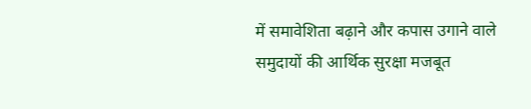में समावेशिता बढ़ाने और कपास उगाने वाले समुदायों की आर्थिक सुरक्षा मजबूत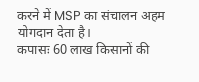करने में MSP का संचालन अहम योगदान देता है।
कपासः 60 लाख किसानों की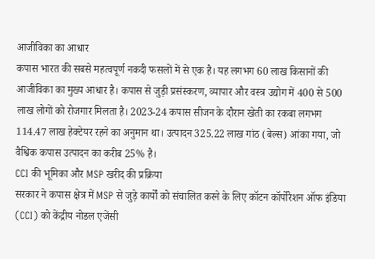आजीविका का आधार
कपास भारत की सबसे महत्वपूर्ण नकदी फसलों में से एक है। यह लगभग 60 लाख किसानों की आजीविका का मुख्य आधार है। कपास से जुड़ी प्रसंस्करण, व्यापार और वस्त्र उद्योग में 400 से 500 लाख लोगों को रोजगार मिलता है। 2023-24 कपास सीजन के दौरान खेती का रकबा लगभग 114.47 लाख हेक्टेयर रहने का अनुमान था। उत्पादन 325.22 लाख गांठ (बेल्स) आंका गया, जो वैश्विक कपास उत्पादन का करीब 25% है।
CCI की भूमिका और MSP खरीद की प्रक्रिया
सरकार ने कपास क्षेत्र में MSP से जुड़े कार्यों को संचालित करने के लिए कॉटन कॉर्पोरेशन ऑफ इंडिया (CCI) को केंद्रीय नोडल एजेंसी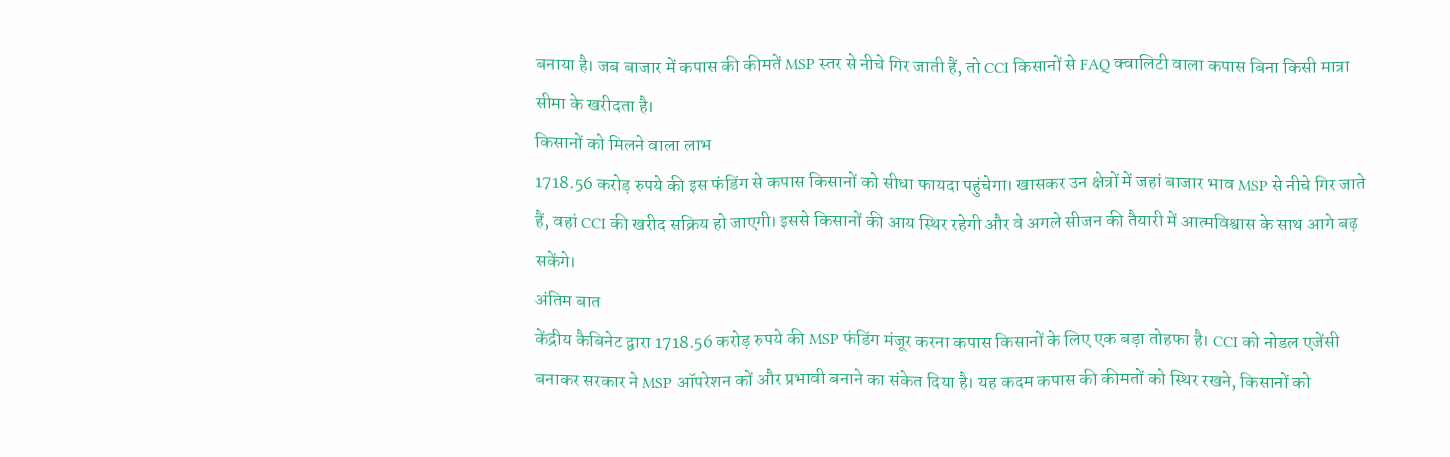बनाया है। जब बाजार में कपास की कीमतें MSP स्तर से नीचे गिर जाती हैं, तो CCI किसानों से FAQ क्वालिटी वाला कपास बिना किसी मात्रा सीमा के खरीदता है।
किसानों को मिलने वाला लाभ
1718.56 करोड़ रुपये की इस फंडिंग से कपास किसानों को सीधा फायदा पहुंचेगा। खासकर उन क्षेत्रों में जहां बाजार भाव MSP से नीचे गिर जाते हैं, वहां CCI की खरीद सक्रिय हो जाएगी। इससे किसानों की आय स्थिर रहेगी और वे अगले सीजन की तैयारी में आत्मविश्वास के साथ आगे बढ़ सकेंगे।
अंतिम बात
केंद्रीय कैबिनेट द्वारा 1718.56 करोड़ रुपये की MSP फंडिंग मंजूर करना कपास किसानों के लिए एक बड़ा तोहफा है। CCI को नोडल एजेंसी बनाकर सरकार ने MSP ऑपरेशन कों और प्रभावी बनाने का संकेत दिया है। यह कदम कपास की कीमतों को स्थिर रखने, किसानों को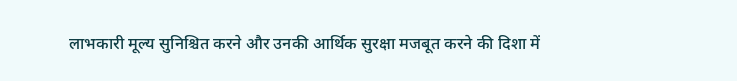लाभकारी मूल्य सुनिश्चित करने और उनकी आर्थिक सुरक्षा मजबूत करने की दिशा में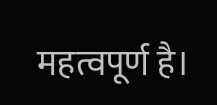महत्वपूर्ण है।